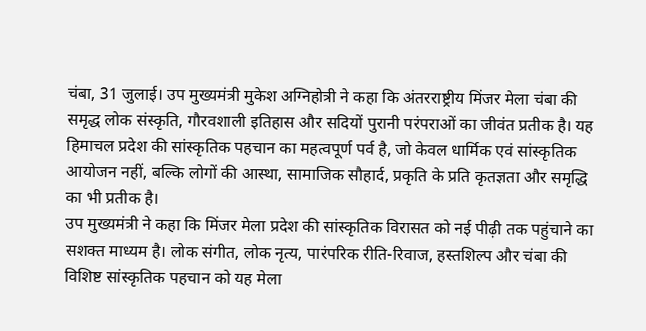चंबा, 31 जुलाई। उप मुख्यमंत्री मुकेश अग्निहोत्री ने कहा कि अंतरराष्ट्रीय मिंजर मेला चंबा की समृद्ध लोक संस्कृति, गौरवशाली इतिहास और सदियों पुरानी परंपराओं का जीवंत प्रतीक है। यह हिमाचल प्रदेश की सांस्कृतिक पहचान का महत्वपूर्ण पर्व है, जो केवल धार्मिक एवं सांस्कृतिक आयोजन नहीं, बल्कि लोगों की आस्था, सामाजिक सौहार्द, प्रकृति के प्रति कृतज्ञता और समृद्धि का भी प्रतीक है।
उप मुख्यमंत्री ने कहा कि मिंजर मेला प्रदेश की सांस्कृतिक विरासत को नई पीढ़ी तक पहुंचाने का सशक्त माध्यम है। लोक संगीत, लोक नृत्य, पारंपरिक रीति-रिवाज, हस्तशिल्प और चंबा की विशिष्ट सांस्कृतिक पहचान को यह मेला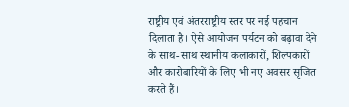राष्ट्रीय एवं अंतरराष्ट्रीय स्तर पर नई पहचान दिलाता है। ऐसे आयोजन पर्यटन को बढ़ावा देने के साथ-साथ स्थानीय कलाकारों, शिल्पकारों और कारोबारियों के लिए भी नए अवसर सृजित करते हैं।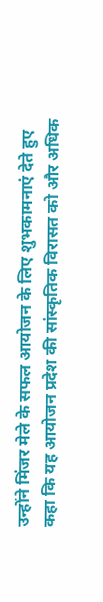उन्होंने मिंजर मेले के सफल आयोजन के लिए शुभकामनाएं देते हुए कहा कि यह आयोजन प्रदेश की सांस्कृतिक विरासत को और अधिक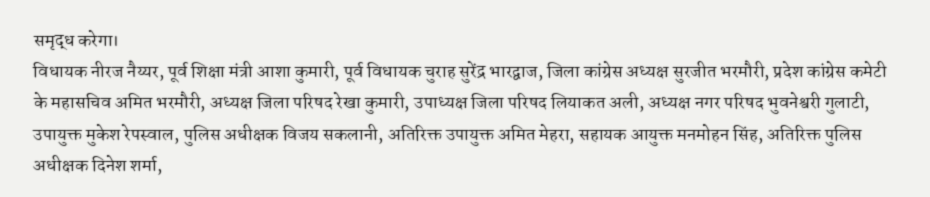समृद्ध करेगा।
विधायक नीरज नैय्यर, पूर्व शिक्षा मंत्री आशा कुमारी, पूर्व विधायक चुराह सुरेंद्र भारद्वाज, जिला कांग्रेस अध्यक्ष सुरजीत भरमौरी, प्रदेश कांग्रेस कमेटी के महासचिव अमित भरमौरी, अध्यक्ष जिला परिषद रेखा कुमारी, उपाध्यक्ष जिला परिषद लियाकत अली, अध्यक्ष नगर परिषद भुवनेश्वरी गुलाटी, उपायुक्त मुकेश रेपस्वाल, पुलिस अधीक्षक विजय सकलानी, अतिरिक्त उपायुक्त अमित मेहरा, सहायक आयुक्त मनमोहन सिंह, अतिरिक्त पुलिस अधीक्षक दिनेश शर्मा,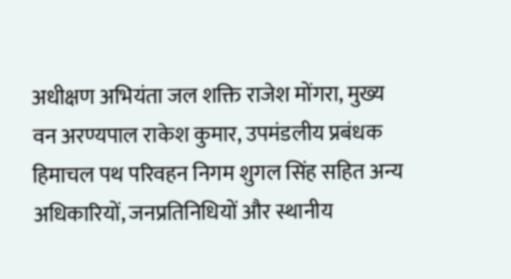अधीक्षण अभियंता जल शक्ति राजेश मोंगरा, मुख्य वन अरण्यपाल राकेश कुमार, उपमंडलीय प्रबंधक हिमाचल पथ परिवहन निगम शुगल सिंह सहित अन्य अधिकारियों, जनप्रतिनिधियों और स्थानीय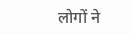लोगों ने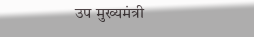उप मुख्यमंत्री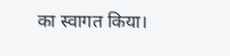का स्वागत किया।